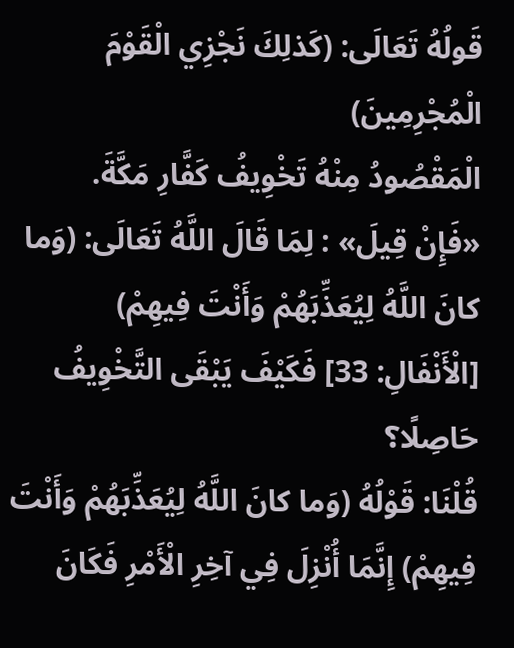قَولُهُ تَعَالَى: (كَذلِكَ نَجْزِي الْقَوْمَ الْمُجْرِمِينَ)
الْمَقْصُودُ مِنْهُ تَخْوِيفُ كَفَّارِ مَكَّةَ.
«فَإِنْ قِيلَ» : لِمَا قَالَ اللَّهُ تَعَالَى: (وَما كانَ اللَّهُ لِيُعَذِّبَهُمْ وَأَنْتَ فِيهِمْ) [الْأَنْفَالِ: 33] فَكَيْفَ يَبْقَى التَّخْوِيفُ حَاصِلًا؟
قُلْنَا: قَوْلُهُ (وَما كانَ اللَّهُ لِيُعَذِّبَهُمْ وَأَنْتَ فِيهِمْ) إِنَّمَا أُنْزِلَ فِي آخِرِ الْأَمْرِ فَكَانَ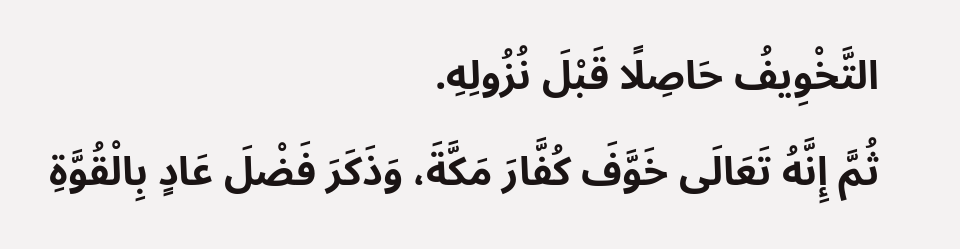التَّخْوِيفُ حَاصِلًا قَبْلَ نُزُولِهِ.
ثُمَّ إِنَّهُ تَعَالَى خَوَّفَ كُفَّارَ مَكَّةَ، وَذَكَرَ فَضْلَ عَادٍ بِالْقُوَّةِ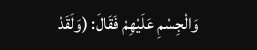وَالْجِسْمِ عَلَيْهِمْ فَقَالَ: (وَلَقَدْ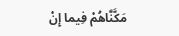مَكَّنَّاهُمْ فِيما إِنْ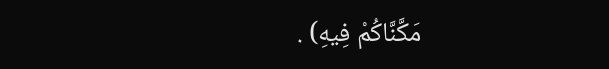مَكَّنَّاكُمْ فِيهِ) .